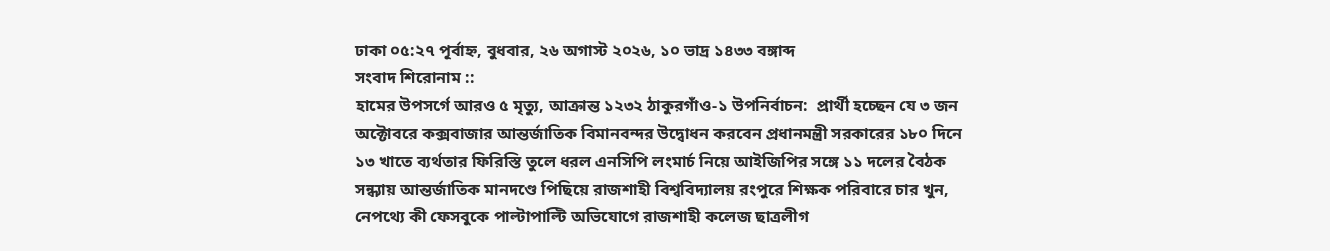ঢাকা ০৫:২৭ পূর্বাহ্ন, বুধবার, ২৬ অগাস্ট ২০২৬, ১০ ভাদ্র ১৪৩৩ বঙ্গাব্দ
সংবাদ শিরোনাম ::
হামের উপসর্গে আরও ৫ মৃত্যু, আক্রান্ত ১২৩২ ঠাকুরগাঁও-১ উপনির্বাচন:  প্রার্থী হচ্ছেন যে ৩ জন অক্টোবরে কক্সবাজার আন্তর্জাতিক বিমানবন্দর উদ্বোধন করবেন প্রধানমন্ত্রী সরকারের ১৮০ দিনে ১৩ খাতে ব্যর্থতার ফিরিস্তি তুলে ধরল এনসিপি লংমার্চ নিয়ে আইজিপির সঙ্গে ১১ দলের বৈঠক সন্ধ্যায় আন্তর্জাতিক মানদণ্ডে পিছিয়ে রাজশাহী বিশ্ববিদ্যালয় রংপুরে শিক্ষক পরিবারে চার খুন, নেপথ্যে কী ফেসবুকে পাল্টাপাল্টি অভিযোগে রাজশাহী কলেজ ছাত্রলীগ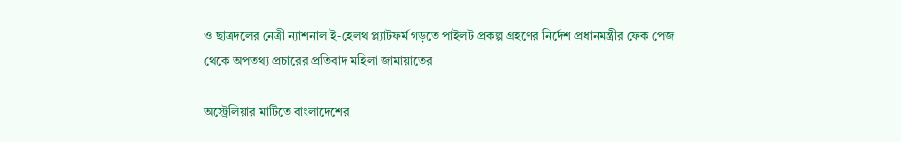ও ছাত্রদলের নেত্রী ন্যাশনাল ই-হেলথ প্ল্যাটফর্ম গড়তে পাইলট প্রকল্প গ্রহণের নির্দেশ প্রধানমন্ত্রীর ফেক পেজ থেকে অপতথ্য প্রচারের প্রতিবাদ মহিলা জামায়াতের

অস্ট্রেলিয়ার মাটিতে বাংলাদেশের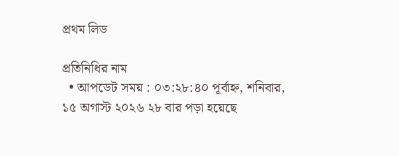প্রথম লিড

প্রতিনিধির নাম
  • আপডেট সময় : ০৩:২৮:৪০ পূর্বাহ্ন, শনিবার, ১৫ অগাস্ট ২০২৬ ২৮ বার পড়া হয়েছে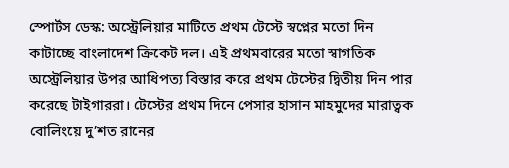স্পোর্টস ডেস্ক: অস্ট্রেলিয়ার মাটিতে প্রথম টেস্টে স্বপ্নের মতো দিন কাটাচ্ছে বাংলাদেশ ক্রিকেট দল। এই প্রথমবারের মতো স্বাগতিক অস্ট্রেলিয়ার উপর আধিপত্য বিস্তার করে প্রথম টেস্টের দ্বিতীয় দিন পার করেছে টাইগাররা। টেস্টের প্রথম দিনে পেসার হাসান মাহমুদের মারাত্বক বোলিংয়ে দু’শত রানের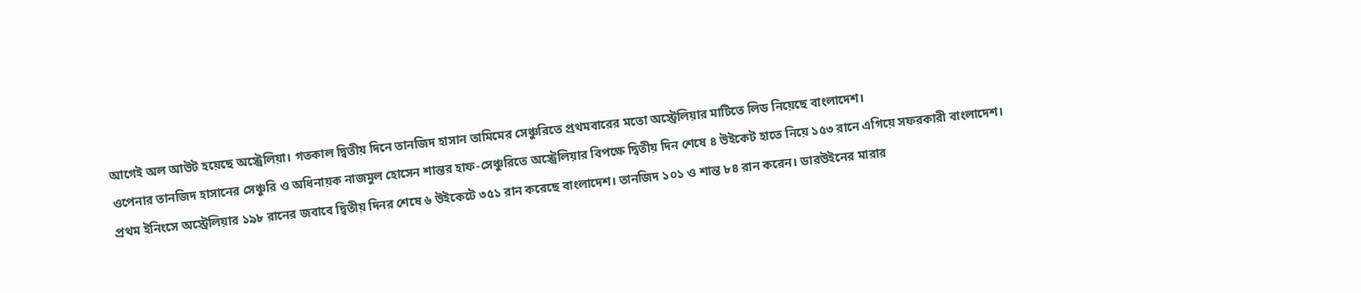আগেই অল আউট হয়েছে অস্ট্রেলিয়া। গতকাল দ্বিতীয় দিনে তানজিদ হাসান তামিমের সেঞ্চুরিতে প্রথমবারের মতো অস্ট্রেলিয়ার মাটিতে লিড নিয়েছে বাংলাদেশ।
ওপেনার তানজিদ হাসানের সেঞ্চুরি ও অধিনায়ক নাজমুল হোসেন শান্তর হাফ-সেঞ্চুরিতে অস্ট্রেলিয়ার বিপক্ষে দ্বিতীয় দিন শেষে ৪ উইকেট হাতে নিয়ে ১৫৩ রানে এগিয়ে সফরকারী বাংলাদেশ। প্রথম ইনিংসে অস্ট্রেলিয়ার ১৯৮ রানের জবাবে দ্বিতীয় দিনর শেষে ৬ উইকেটে ৩৫১ রান করেছে বাংলাদেশ। তানজিদ ১০১ ও শান্ত ৮৪ রান করেন। ডারউইনের মারার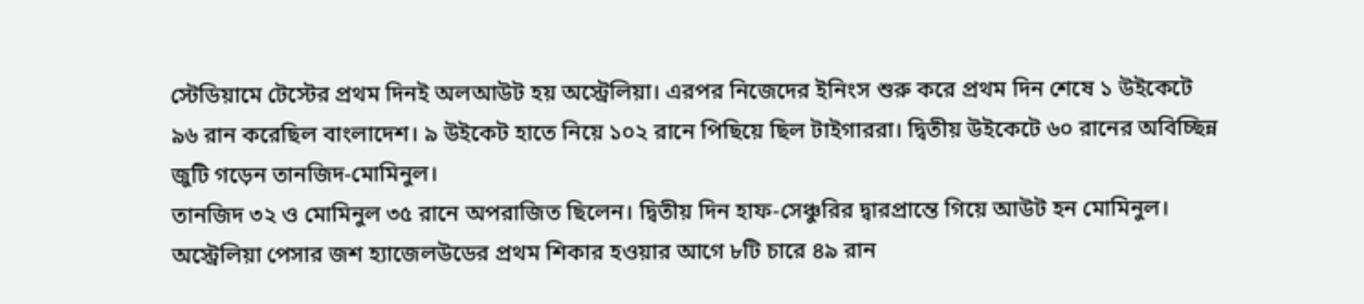স্টেডিয়ামে টেস্টের প্রথম দিনই অলআউট হয় অস্ট্রেলিয়া। এরপর নিজেদের ইনিংস শুরু করে প্রথম দিন শেষে ১ উইকেটে ৯৬ রান করেছিল বাংলাদেশ। ৯ উইকেট হাতে নিয়ে ১০২ রানে পিছিয়ে ছিল টাইগাররা। দ্বিতীয় উইকেটে ৬০ রানের অবিচ্ছিন্ন জুটি গড়েন তানজিদ-মোমিনুল।
তানজিদ ৩২ ও মোমিনুল ৩৫ রানে অপরাজিত ছিলেন। দ্বিতীয় দিন হাফ-সেঞ্চুরির দ্বারপ্রান্তে গিয়ে আউট হন মোমিনুল। অস্ট্রেলিয়া পেসার জশ হ্যাজেলউডের প্রথম শিকার হওয়ার আগে ৮টি চারে ৪৯ রান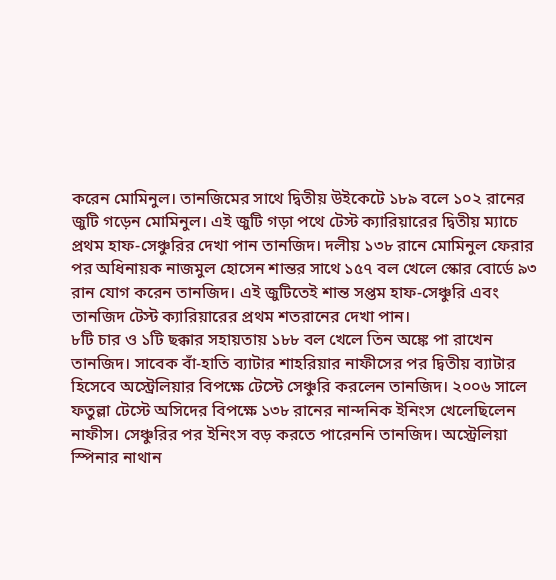করেন মোমিনুল। তানজিমের সাথে দ্বিতীয় উইকেটে ১৮৯ বলে ১০২ রানের জুটি গড়েন মোমিনুল। এই জুটি গড়া পথে টেস্ট ক্যারিয়ারের দ্বিতীয় ম্যাচে প্রথম হাফ-সেঞ্চুরির দেখা পান তানজিদ। দলীয় ১৩৮ রানে মোমিনুল ফেরার পর অধিনায়ক নাজমুল হোসেন শান্তর সাথে ১৫৭ বল খেলে স্কোর বোর্ডে ৯৩ রান যোগ করেন তানজিদ। এই জুটিতেই শান্ত সপ্তম হাফ-সেঞ্চুরি এবং তানজিদ টেস্ট ক্যারিয়ারের প্রথম শতরানের দেখা পান।
৮টি চার ও ১টি ছক্কার সহায়তায় ১৮৮ বল খেলে তিন অঙ্কে পা রাখেন তানজিদ। সাবেক বাঁ-হাতি ব্যাটার শাহরিয়ার নাফীসের পর দ্বিতীয় ব্যাটার হিসেবে অস্ট্রেলিয়ার বিপক্ষে টেস্টে সেঞ্চুরি করলেন তানজিদ। ২০০৬ সালে ফতুল্লা টেস্টে অসিদের বিপক্ষে ১৩৮ রানের নান্দনিক ইনিংস খেলেছিলেন নাফীস। সেঞ্চুরির পর ইনিংস বড় করতে পারেননি তানজিদ। অস্ট্রেলিয়া স্পিনার নাথান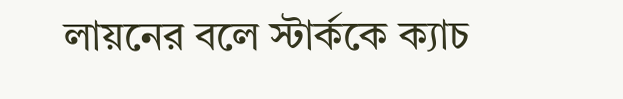লায়নের বলে স্টার্ককে ক্যাচ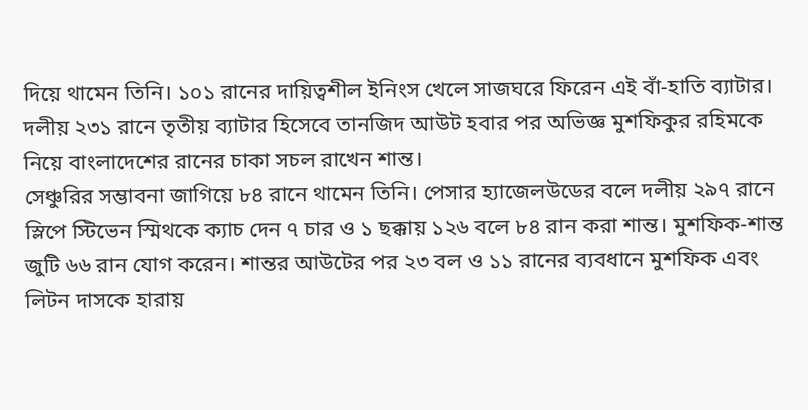দিয়ে থামেন তিনি। ১০১ রানের দায়িত্বশীল ইনিংস খেলে সাজঘরে ফিরেন এই বাঁ-হাতি ব্যাটার। দলীয় ২৩১ রানে তৃতীয় ব্যাটার হিসেবে তানজিদ আউট হবার পর অভিজ্ঞ মুশফিকুর রহিমকে নিয়ে বাংলাদেশের রানের চাকা সচল রাখেন শান্ত।
সেঞ্চুরির সম্ভাবনা জাগিয়ে ৮৪ রানে থামেন তিনি। পেসার হ্যাজেলউডের বলে দলীয় ২৯৭ রানে স্লিপে স্টিভেন স্মিথকে ক্যাচ দেন ৭ চার ও ১ ছক্কায় ১২৬ বলে ৮৪ রান করা শান্ত। মুশফিক-শান্ত জুটি ৬৬ রান যোগ করেন। শান্তর আউটের পর ২৩ বল ও ১১ রানের ব্যবধানে মুশফিক এবং লিটন দাসকে হারায়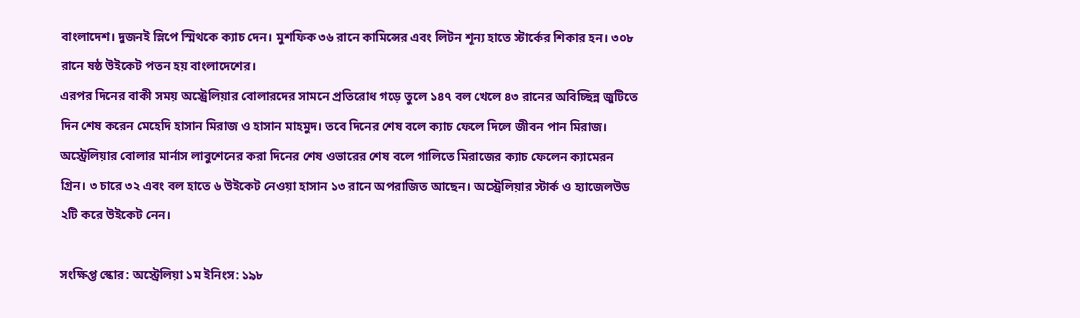বাংলাদেশ। দুজনই স্লিপে স্মিথকে ক্যাচ দেন। মুশফিক ৩৬ রানে কামিন্সের এবং লিটন শূন্য হাতে স্টার্কের শিকার হন। ৩০৮ রানে ষষ্ঠ উইকেট পতন হয় বাংলাদেশের।
এরপর দিনের বাকী সময় অস্ট্রেলিয়ার বোলারদের সামনে প্রতিরোধ গড়ে তুলে ১৪৭ বল খেলে ৪৩ রানের অবিচ্ছিন্ন জুটিতে দিন শেষ করেন মেহেদি হাসান মিরাজ ও হাসান মাহমুদ। তবে দিনের শেষ বলে ক্যাচ ফেলে দিলে জীবন পান মিরাজ। অস্ট্রেলিয়ার বোলার মার্নাস লাবুশেনের করা দিনের শেষ ওভারের শেষ বলে গালিতে মিরাজের ক্যাচ ফেলেন ক্যামেরন গ্রিন। ৩ চারে ৩২ এবং বল হাতে ৬ উইকেট নেওয়া হাসান ১৩ রানে অপরাজিত আছেন। অস্ট্রেলিয়ার স্টার্ক ও হ্যাজেলউড ২টি করে উইকেট নেন।

সংক্ষিপ্ত স্কোর: অস্ট্রেলিয়া ১ম ইনিংস: ১৯৮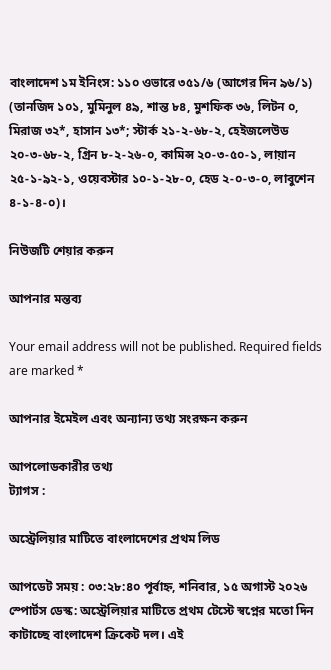বাংলাদেশ ১ম ইনিংস: ১১০ ওভারে ৩৫১/৬ (আগের দিন ৯৬/১) (তানজিদ ১০১, মুমিনুল ৪৯, শান্ত ৮৪, মুশফিক ৩৬, লিটন ০, মিরাজ ৩২*, হাসান ১৩*; স্টার্ক ২১-২-৬৮-২, হেইজলেউড ২০-৩-৬৮-২, গ্রিন ৮-২-২৬-০, কামিন্স ২০-৩-৫০-১, লায়ান ২৫-১-৯২-১, ওয়েবস্টার ১০-১-২৮-০, হেড ২-০-৩-০, লাবুশেন ৪-১-৪-০)।

নিউজটি শেয়ার করুন

আপনার মন্তব্য

Your email address will not be published. Required fields are marked *

আপনার ইমেইল এবং অন্যান্য তথ্য সংরক্ষন করুন

আপলোডকারীর তথ্য
ট্যাগস :

অস্ট্রেলিয়ার মাটিতে বাংলাদেশের প্রথম লিড

আপডেট সময় : ০৩:২৮:৪০ পূর্বাহ্ন, শনিবার, ১৫ অগাস্ট ২০২৬
স্পোর্টস ডেস্ক: অস্ট্রেলিয়ার মাটিতে প্রথম টেস্টে স্বপ্নের মতো দিন কাটাচ্ছে বাংলাদেশ ক্রিকেট দল। এই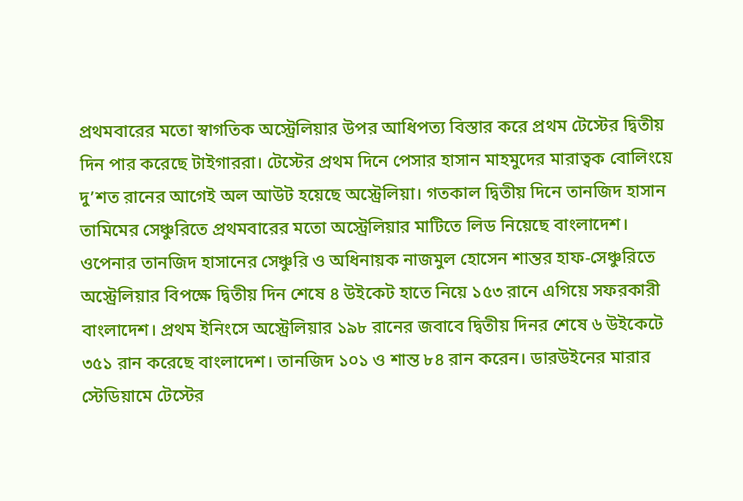প্রথমবারের মতো স্বাগতিক অস্ট্রেলিয়ার উপর আধিপত্য বিস্তার করে প্রথম টেস্টের দ্বিতীয় দিন পার করেছে টাইগাররা। টেস্টের প্রথম দিনে পেসার হাসান মাহমুদের মারাত্বক বোলিংয়ে দু’শত রানের আগেই অল আউট হয়েছে অস্ট্রেলিয়া। গতকাল দ্বিতীয় দিনে তানজিদ হাসান তামিমের সেঞ্চুরিতে প্রথমবারের মতো অস্ট্রেলিয়ার মাটিতে লিড নিয়েছে বাংলাদেশ।
ওপেনার তানজিদ হাসানের সেঞ্চুরি ও অধিনায়ক নাজমুল হোসেন শান্তর হাফ-সেঞ্চুরিতে অস্ট্রেলিয়ার বিপক্ষে দ্বিতীয় দিন শেষে ৪ উইকেট হাতে নিয়ে ১৫৩ রানে এগিয়ে সফরকারী বাংলাদেশ। প্রথম ইনিংসে অস্ট্রেলিয়ার ১৯৮ রানের জবাবে দ্বিতীয় দিনর শেষে ৬ উইকেটে ৩৫১ রান করেছে বাংলাদেশ। তানজিদ ১০১ ও শান্ত ৮৪ রান করেন। ডারউইনের মারার স্টেডিয়ামে টেস্টের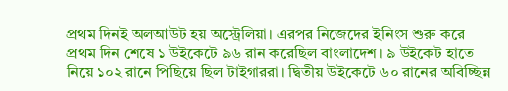প্রথম দিনই অলআউট হয় অস্ট্রেলিয়া। এরপর নিজেদের ইনিংস শুরু করে প্রথম দিন শেষে ১ উইকেটে ৯৬ রান করেছিল বাংলাদেশ। ৯ উইকেট হাতে নিয়ে ১০২ রানে পিছিয়ে ছিল টাইগাররা। দ্বিতীয় উইকেটে ৬০ রানের অবিচ্ছিন্ন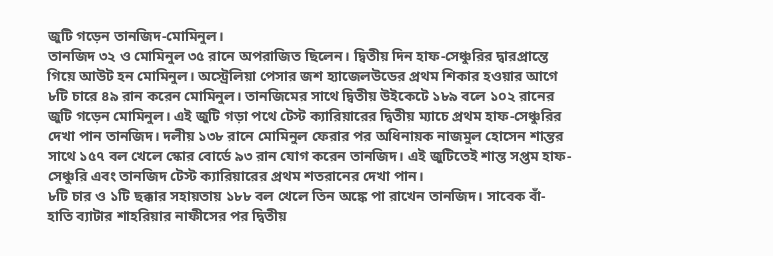জুটি গড়েন তানজিদ-মোমিনুল।
তানজিদ ৩২ ও মোমিনুল ৩৫ রানে অপরাজিত ছিলেন। দ্বিতীয় দিন হাফ-সেঞ্চুরির দ্বারপ্রান্তে গিয়ে আউট হন মোমিনুল। অস্ট্রেলিয়া পেসার জশ হ্যাজেলউডের প্রথম শিকার হওয়ার আগে ৮টি চারে ৪৯ রান করেন মোমিনুল। তানজিমের সাথে দ্বিতীয় উইকেটে ১৮৯ বলে ১০২ রানের জুটি গড়েন মোমিনুল। এই জুটি গড়া পথে টেস্ট ক্যারিয়ারের দ্বিতীয় ম্যাচে প্রথম হাফ-সেঞ্চুরির দেখা পান তানজিদ। দলীয় ১৩৮ রানে মোমিনুল ফেরার পর অধিনায়ক নাজমুল হোসেন শান্তর সাথে ১৫৭ বল খেলে স্কোর বোর্ডে ৯৩ রান যোগ করেন তানজিদ। এই জুটিতেই শান্ত সপ্তম হাফ-সেঞ্চুরি এবং তানজিদ টেস্ট ক্যারিয়ারের প্রথম শতরানের দেখা পান।
৮টি চার ও ১টি ছক্কার সহায়তায় ১৮৮ বল খেলে তিন অঙ্কে পা রাখেন তানজিদ। সাবেক বাঁ-হাতি ব্যাটার শাহরিয়ার নাফীসের পর দ্বিতীয়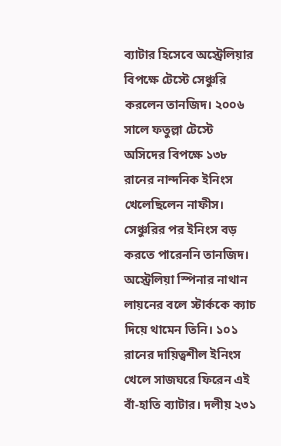ব্যাটার হিসেবে অস্ট্রেলিয়ার বিপক্ষে টেস্টে সেঞ্চুরি করলেন তানজিদ। ২০০৬ সালে ফতুল্লা টেস্টে অসিদের বিপক্ষে ১৩৮ রানের নান্দনিক ইনিংস খেলেছিলেন নাফীস। সেঞ্চুরির পর ইনিংস বড় করতে পারেননি তানজিদ। অস্ট্রেলিয়া স্পিনার নাথান লায়নের বলে স্টার্ককে ক্যাচ দিয়ে থামেন তিনি। ১০১ রানের দায়িত্বশীল ইনিংস খেলে সাজঘরে ফিরেন এই বাঁ-হাতি ব্যাটার। দলীয় ২৩১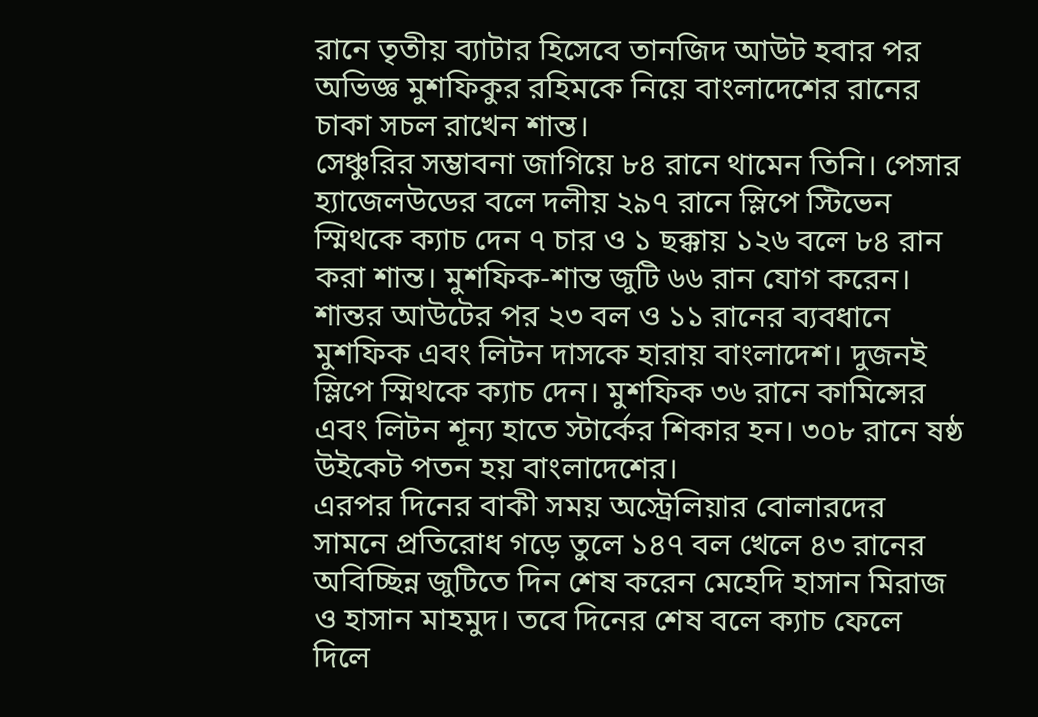রানে তৃতীয় ব্যাটার হিসেবে তানজিদ আউট হবার পর অভিজ্ঞ মুশফিকুর রহিমকে নিয়ে বাংলাদেশের রানের চাকা সচল রাখেন শান্ত।
সেঞ্চুরির সম্ভাবনা জাগিয়ে ৮৪ রানে থামেন তিনি। পেসার হ্যাজেলউডের বলে দলীয় ২৯৭ রানে স্লিপে স্টিভেন স্মিথকে ক্যাচ দেন ৭ চার ও ১ ছক্কায় ১২৬ বলে ৮৪ রান করা শান্ত। মুশফিক-শান্ত জুটি ৬৬ রান যোগ করেন। শান্তর আউটের পর ২৩ বল ও ১১ রানের ব্যবধানে মুশফিক এবং লিটন দাসকে হারায় বাংলাদেশ। দুজনই স্লিপে স্মিথকে ক্যাচ দেন। মুশফিক ৩৬ রানে কামিন্সের এবং লিটন শূন্য হাতে স্টার্কের শিকার হন। ৩০৮ রানে ষষ্ঠ উইকেট পতন হয় বাংলাদেশের।
এরপর দিনের বাকী সময় অস্ট্রেলিয়ার বোলারদের সামনে প্রতিরোধ গড়ে তুলে ১৪৭ বল খেলে ৪৩ রানের অবিচ্ছিন্ন জুটিতে দিন শেষ করেন মেহেদি হাসান মিরাজ ও হাসান মাহমুদ। তবে দিনের শেষ বলে ক্যাচ ফেলে দিলে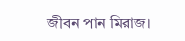জীবন পান মিরাজ।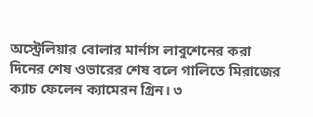অস্ট্রেলিয়ার বোলার মার্নাস লাবুশেনের করা দিনের শেষ ওভারের শেষ বলে গালিতে মিরাজের ক্যাচ ফেলেন ক্যামেরন গ্রিন। ৩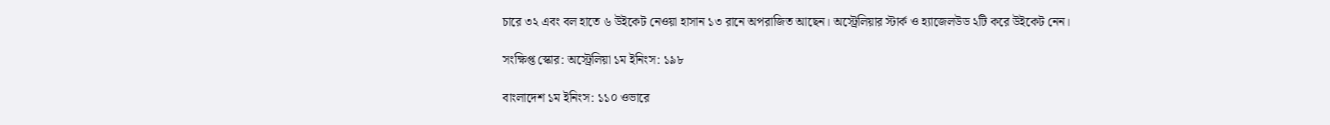চারে ৩২ এবং বল হাতে ৬ উইকেট নেওয়া হাসান ১৩ রানে অপরাজিত আছেন। অস্ট্রেলিয়ার স্টার্ক ও হ্যাজেলউড ২টি করে উইকেট নেন।

সংক্ষিপ্ত স্কোর: অস্ট্রেলিয়া ১ম ইনিংস: ১৯৮

বাংলাদেশ ১ম ইনিংস: ১১০ ওভারে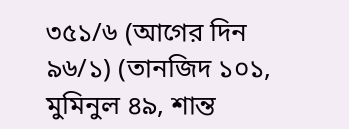৩৫১/৬ (আগের দিন ৯৬/১) (তানজিদ ১০১, মুমিনুল ৪৯, শান্ত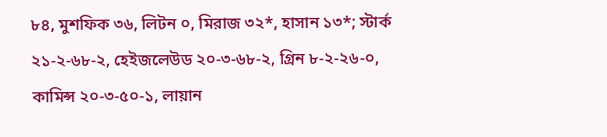৮৪, মুশফিক ৩৬, লিটন ০, মিরাজ ৩২*, হাসান ১৩*; স্টার্ক ২১-২-৬৮-২, হেইজলেউড ২০-৩-৬৮-২, গ্রিন ৮-২-২৬-০, কামিন্স ২০-৩-৫০-১, লায়ান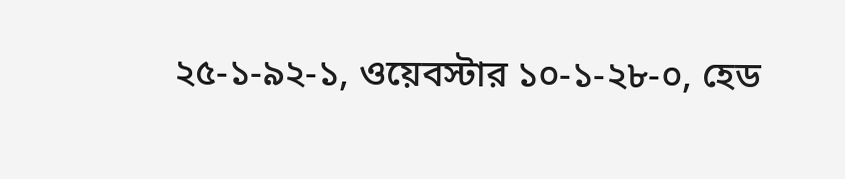২৫-১-৯২-১, ওয়েবস্টার ১০-১-২৮-০, হেড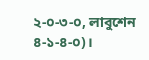২-০-৩-০, লাবুশেন ৪-১-৪-০)।